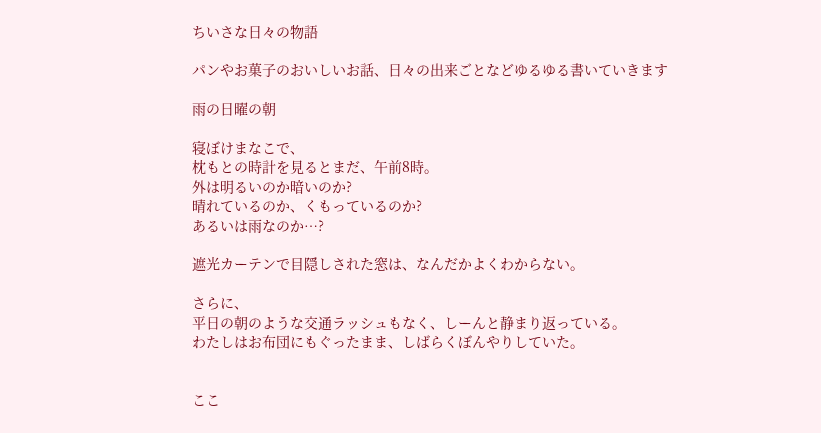ちいさな日々の物語

パンやお菓子のおいしいお話、日々の出来ごとなどゆるゆる書いていきます

雨の日曜の朝

寝ぼけまなこで、
枕もとの時計を見るとまだ、午前8時。
外は明るいのか暗いのか?
晴れているのか、くもっているのか?
あるいは雨なのか…?

遮光カーテンで目隠しされた窓は、なんだかよくわからない。

さらに、
平日の朝のような交通ラッシュもなく、しーんと静まり返っている。
わたしはお布団にもぐったまま、しばらくぼんやりしていた。


ここ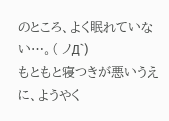のところ、よく眠れていない…。( ノД`)
もともと寝つきが悪いうえに、ようやく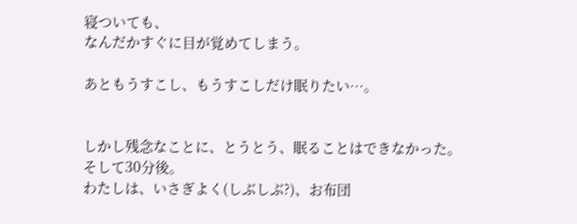寝ついても、
なんだかすぐに目が覚めてしまう。

あともうすこし、もうすこしだけ眠りたい…。


しかし残念なことに、とうとう、眠ることはできなかった。
そして30分後。
わたしは、いさぎよく(しぶしぶ?)、お布団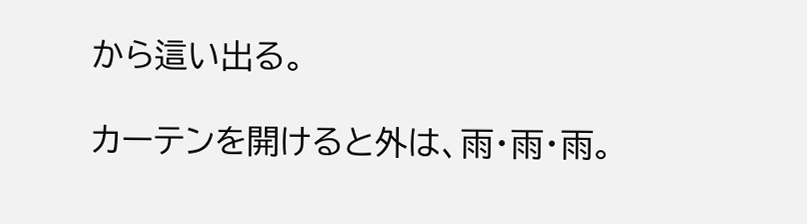から這い出る。

カーテンを開けると外は、雨・雨・雨。